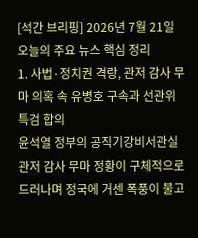[석간 브리핑] 2026년 7월 21일 오늘의 주요 뉴스 핵심 정리
1. 사법·정치권 격랑, 관저 감사 무마 의혹 속 유병호 구속과 선관위 특검 합의
윤석열 정부의 공직기강비서관실 관저 감사 무마 정황이 구체적으로 드러나며 정국에 거센 폭풍이 불고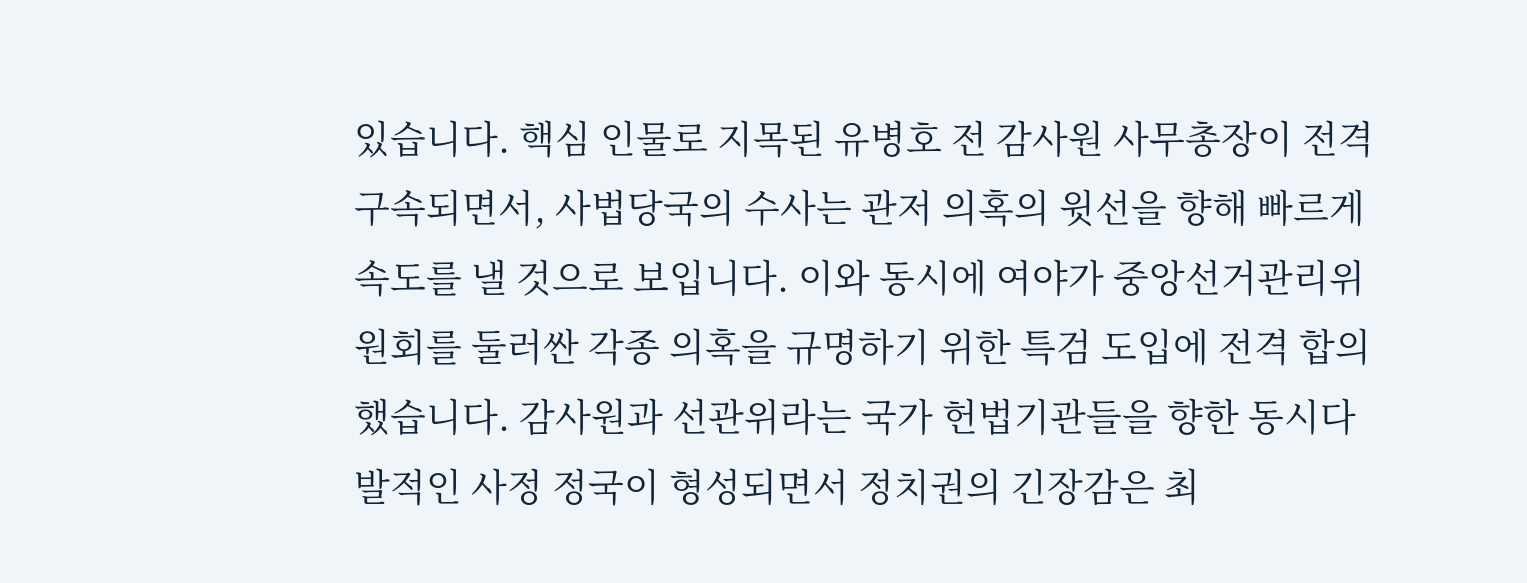있습니다. 핵심 인물로 지목된 유병호 전 감사원 사무총장이 전격 구속되면서, 사법당국의 수사는 관저 의혹의 윗선을 향해 빠르게 속도를 낼 것으로 보입니다. 이와 동시에 여야가 중앙선거관리위원회를 둘러싼 각종 의혹을 규명하기 위한 특검 도입에 전격 합의했습니다. 감사원과 선관위라는 국가 헌법기관들을 향한 동시다발적인 사정 정국이 형성되면서 정치권의 긴장감은 최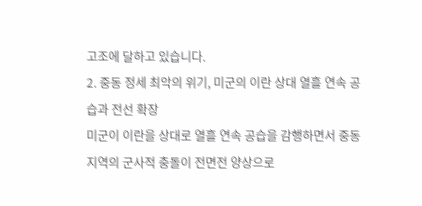고조에 달하고 있습니다.
2. 중동 정세 최악의 위기, 미군의 이란 상대 열흘 연속 공습과 전선 확장
미군이 이란을 상대로 열흘 연속 공습을 감행하면서 중동 지역의 군사적 충돌이 전면전 양상으로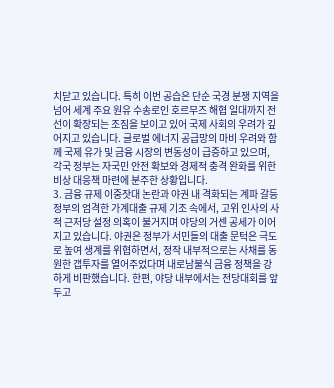치닫고 있습니다. 특히 이번 공습은 단순 국경 분쟁 지역을 넘어 세계 주요 원유 수송로인 호르무즈 해협 일대까지 전선이 확장되는 조짐을 보이고 있어 국제 사회의 우려가 깊어지고 있습니다. 글로벌 에너지 공급망의 마비 우려와 함께 국제 유가 및 금융 시장의 변동성이 급증하고 있으며, 각국 정부는 자국민 안전 확보와 경제적 충격 완화를 위한 비상 대응책 마련에 분주한 상황입니다.
3. 금융 규제 이중잣대 논란과 야권 내 격화되는 계파 갈등
정부의 엄격한 가계대출 규제 기조 속에서, 고위 인사의 사적 근저당 설정 의혹이 불거지며 야당의 거센 공세가 이어지고 있습니다. 야권은 정부가 서민들의 대출 문턱은 극도로 높여 생계를 위협하면서, 정작 내부적으로는 사채를 동원한 갭투자를 열어주었다며 내로남불식 금융 정책을 강하게 비판했습니다. 한편, 야당 내부에서는 전당대회를 앞두고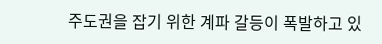주도권을 잡기 위한 계파 갈등이 폭발하고 있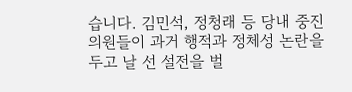습니다. 김민석, 정청래 등 당내 중진 의원들이 과거 행적과 정체성 논란을 두고 날 선 설전을 벌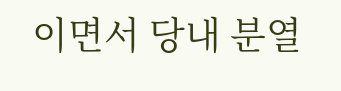이면서 당내 분열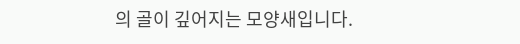의 골이 깊어지는 모양새입니다.